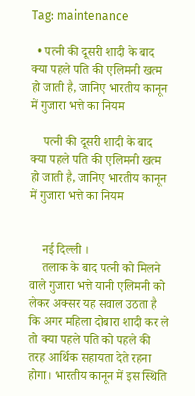Tag: maintenance

  • पत्नी की दूसरी शादी के बाद क्या पहले पति की एलिमनी खत्म हो जाती है, जानिए भारतीय कानून में गुजारा भत्ते का नियम

    पत्नी की दूसरी शादी के बाद क्या पहले पति की एलिमनी खत्म हो जाती है, जानिए भारतीय कानून में गुजारा भत्ते का नियम


    नई दिल्ली ।
    तलाक के बाद पत्नी को मिलने वाले गुजारा भत्ते यानी एलिमनी को लेकर अक्सर यह सवाल उठता है कि अगर महिला दोबारा शादी कर ले तो क्या पहले पति को पहले की तरह आर्थिक सहायता देते रहना होगा। भारतीय कानून में इस स्थिति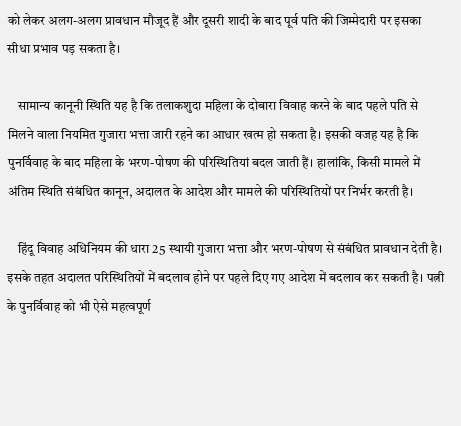को लेकर अलग-अलग प्रावधान मौजूद हैं और दूसरी शादी के बाद पूर्व पति की जिम्मेदारी पर इसका सीधा प्रभाव पड़ सकता है।

    सामान्य कानूनी स्थिति यह है कि तलाकशुदा महिला के दोबारा विवाह करने के बाद पहले पति से मिलने वाला नियमित गुजारा भत्ता जारी रहने का आधार खत्म हो सकता है। इसकी वजह यह है कि पुनर्विवाह के बाद महिला के भरण-पोषण की परिस्थितियां बदल जाती हैं। हालांकि, किसी मामले में अंतिम स्थिति संबंधित कानून, अदालत के आदेश और मामले की परिस्थितियों पर निर्भर करती है।

    हिंदू विवाह अधिनियम की धारा 25 स्थायी गुजारा भत्ता और भरण-पोषण से संबंधित प्रावधान देती है। इसके तहत अदालत परिस्थितियों में बदलाव होने पर पहले दिए गए आदेश में बदलाव कर सकती है। पत्नी के पुनर्विवाह को भी ऐसे महत्वपूर्ण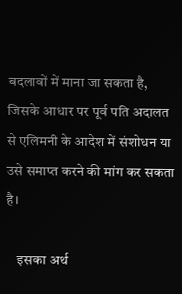बदलावों में माना जा सकता है, जिसके आधार पर पूर्व पति अदालत से एलिमनी के आदेश में संशोधन या उसे समाप्त करने की मांग कर सकता है।

    इसका अर्थ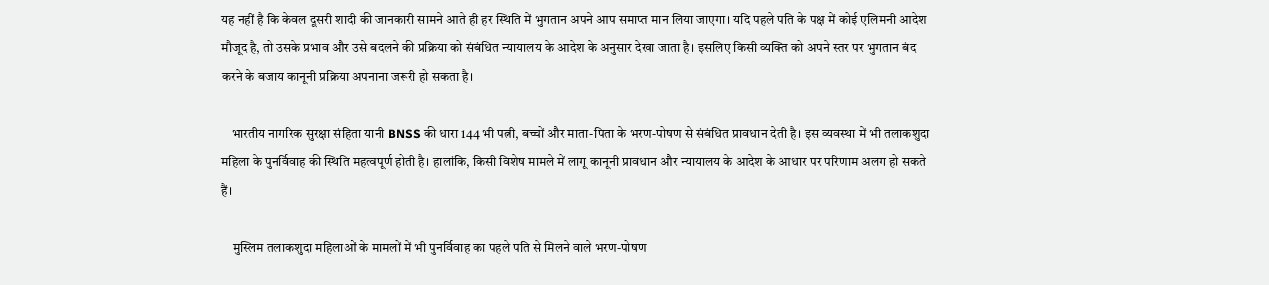यह नहीं है कि केवल दूसरी शादी की जानकारी सामने आते ही हर स्थिति में भुगतान अपने आप समाप्त मान लिया जाएगा। यदि पहले पति के पक्ष में कोई एलिमनी आदेश मौजूद है, तो उसके प्रभाव और उसे बदलने की प्रक्रिया को संबंधित न्यायालय के आदेश के अनुसार देखा जाता है। इसलिए किसी व्यक्ति को अपने स्तर पर भुगतान बंद करने के बजाय कानूनी प्रक्रिया अपनाना जरूरी हो सकता है।

    भारतीय नागरिक सुरक्षा संहिता यानी BNSS की धारा 144 भी पत्नी, बच्चों और माता-पिता के भरण-पोषण से संबंधित प्रावधान देती है। इस व्यवस्था में भी तलाकशुदा महिला के पुनर्विवाह की स्थिति महत्वपूर्ण होती है। हालांकि, किसी विशेष मामले में लागू कानूनी प्रावधान और न्यायालय के आदेश के आधार पर परिणाम अलग हो सकते हैं।

    मुस्लिम तलाकशुदा महिलाओं के मामलों में भी पुनर्विवाह का पहले पति से मिलने वाले भरण-पोषण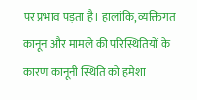पर प्रभाव पड़ता है। हालांकि, व्यक्तिगत कानून और मामले की परिस्थितियों के कारण कानूनी स्थिति को हमेशा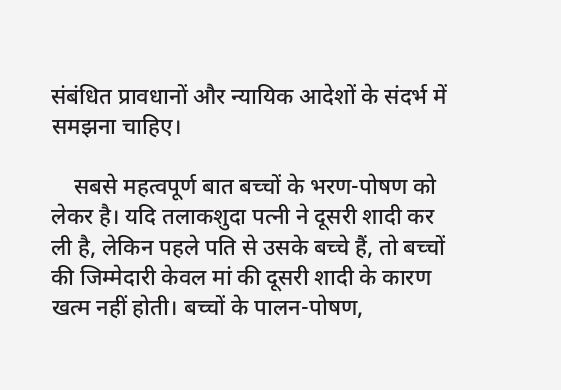संबंधित प्रावधानों और न्यायिक आदेशों के संदर्भ में समझना चाहिए।

    सबसे महत्वपूर्ण बात बच्चों के भरण-पोषण को लेकर है। यदि तलाकशुदा पत्नी ने दूसरी शादी कर ली है, लेकिन पहले पति से उसके बच्चे हैं, तो बच्चों की जिम्मेदारी केवल मां की दूसरी शादी के कारण खत्म नहीं होती। बच्चों के पालन-पोषण,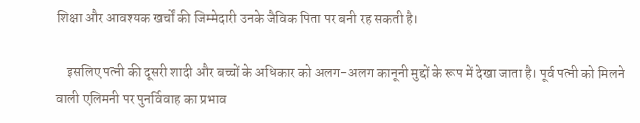शिक्षा और आवश्यक खर्चों की जिम्मेदारी उनके जैविक पिता पर बनी रह सकती है।

    इसलिए पत्नी की दूसरी शादी और बच्चों के अधिकार को अलग-अलग कानूनी मुद्दों के रूप में देखा जाता है। पूर्व पत्नी को मिलने वाली एलिमनी पर पुनर्विवाह का प्रभाव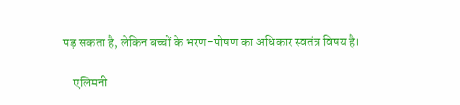पड़ सकता है, लेकिन बच्चों के भरण-पोषण का अधिकार स्वतंत्र विषय है।

    एलिमनी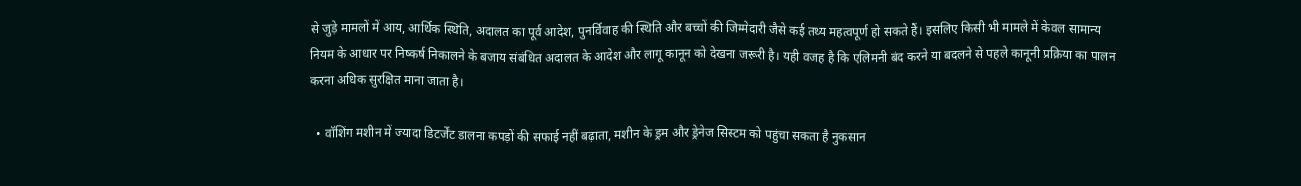से जुड़े मामलों में आय, आर्थिक स्थिति, अदालत का पूर्व आदेश, पुनर्विवाह की स्थिति और बच्चों की जिम्मेदारी जैसे कई तथ्य महत्वपूर्ण हो सकते हैं। इसलिए किसी भी मामले में केवल सामान्य नियम के आधार पर निष्कर्ष निकालने के बजाय संबंधित अदालत के आदेश और लागू कानून को देखना जरूरी है। यही वजह है कि एलिमनी बंद करने या बदलने से पहले कानूनी प्रक्रिया का पालन करना अधिक सुरक्षित माना जाता है।

  • वॉशिंग मशीन में ज्यादा डिटर्जेंट डालना कपड़ों की सफाई नहीं बढ़ाता, मशीन के ड्रम और ड्रेनेज सिस्टम को पहुंचा सकता है नुकसान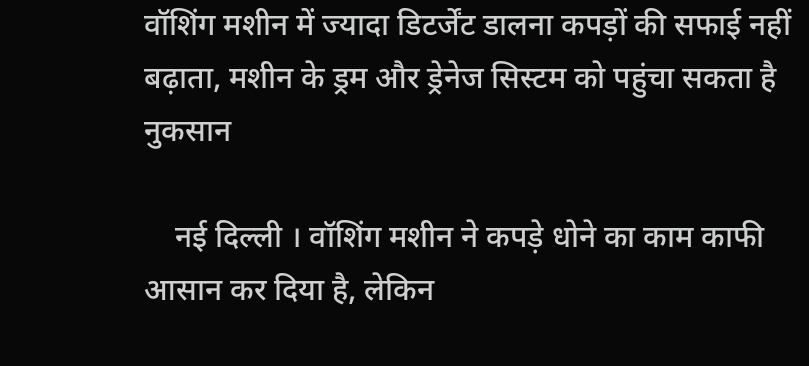वॉशिंग मशीन में ज्यादा डिटर्जेंट डालना कपड़ों की सफाई नहीं बढ़ाता, मशीन के ड्रम और ड्रेनेज सिस्टम को पहुंचा सकता है नुकसान

    नई दिल्ली । वॉशिंग मशीन ने कपड़े धोने का काम काफी आसान कर दिया है, लेकिन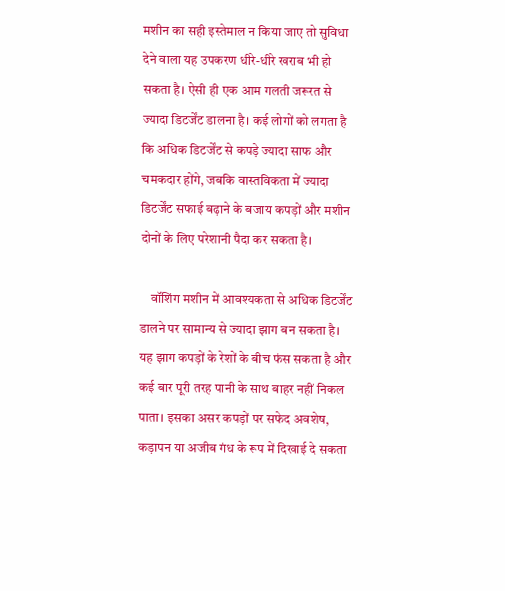मशीन का सही इस्तेमाल न किया जाए तो सुविधा देने वाला यह उपकरण धीरे-धीरे खराब भी हो सकता है। ऐसी ही एक आम गलती जरूरत से ज्यादा डिटर्जेंट डालना है। कई लोगों को लगता है कि अधिक डिटर्जेंट से कपड़े ज्यादा साफ और चमकदार होंगे, जबकि वास्तविकता में ज्यादा डिटर्जेंट सफाई बढ़ाने के बजाय कपड़ों और मशीन दोनों के लिए परेशानी पैदा कर सकता है।

    वॉशिंग मशीन में आवश्यकता से अधिक डिटर्जेंट डालने पर सामान्य से ज्यादा झाग बन सकता है। यह झाग कपड़ों के रेशों के बीच फंस सकता है और कई बार पूरी तरह पानी के साथ बाहर नहीं निकल पाता। इसका असर कपड़ों पर सफेद अवशेष, कड़ापन या अजीब गंध के रूप में दिखाई दे सकता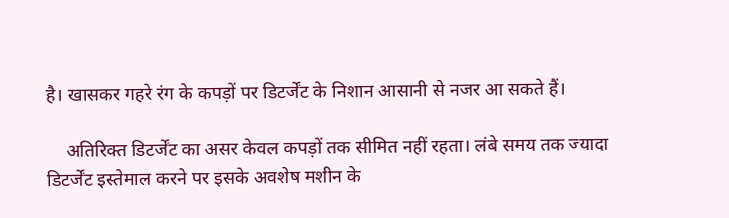है। खासकर गहरे रंग के कपड़ों पर डिटर्जेंट के निशान आसानी से नजर आ सकते हैं।

    अतिरिक्त डिटर्जेंट का असर केवल कपड़ों तक सीमित नहीं रहता। लंबे समय तक ज्यादा डिटर्जेंट इस्तेमाल करने पर इसके अवशेष मशीन के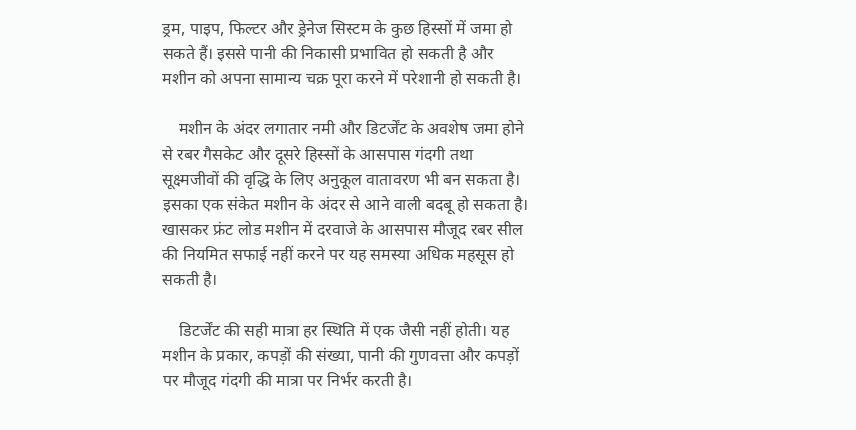ड्रम, पाइप, फिल्टर और ड्रेनेज सिस्टम के कुछ हिस्सों में जमा हो सकते हैं। इससे पानी की निकासी प्रभावित हो सकती है और मशीन को अपना सामान्य चक्र पूरा करने में परेशानी हो सकती है।

    मशीन के अंदर लगातार नमी और डिटर्जेंट के अवशेष जमा होने से रबर गैसकेट और दूसरे हिस्सों के आसपास गंदगी तथा सूक्ष्मजीवों की वृद्धि के लिए अनुकूल वातावरण भी बन सकता है। इसका एक संकेत मशीन के अंदर से आने वाली बदबू हो सकता है। खासकर फ्रंट लोड मशीन में दरवाजे के आसपास मौजूद रबर सील की नियमित सफाई नहीं करने पर यह समस्या अधिक महसूस हो सकती है।

    डिटर्जेंट की सही मात्रा हर स्थिति में एक जैसी नहीं होती। यह मशीन के प्रकार, कपड़ों की संख्या, पानी की गुणवत्ता और कपड़ों पर मौजूद गंदगी की मात्रा पर निर्भर करती है।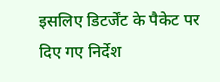इसलिए डिटर्जेंट के पैकेट पर दिए गए निर्देश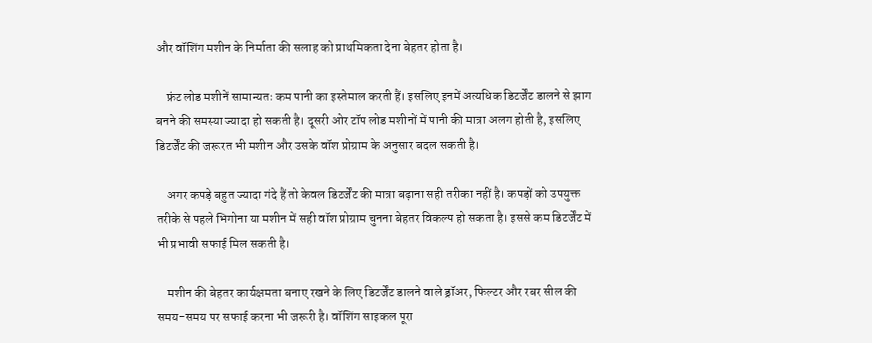और वॉशिंग मशीन के निर्माता की सलाह को प्राथमिकता देना बेहतर होता है।

    फ्रंट लोड मशीनें सामान्यतः कम पानी का इस्तेमाल करती हैं। इसलिए इनमें अत्यधिक डिटर्जेंट डालने से झाग बनने की समस्या ज्यादा हो सकती है। दूसरी ओर टॉप लोड मशीनों में पानी की मात्रा अलग होती है, इसलिए डिटर्जेंट की जरूरत भी मशीन और उसके वॉश प्रोग्राम के अनुसार बदल सकती है।

    अगर कपड़े बहुत ज्यादा गंदे हैं तो केवल डिटर्जेंट की मात्रा बढ़ाना सही तरीका नहीं है। कपड़ों को उपयुक्त तरीके से पहले भिगोना या मशीन में सही वॉश प्रोग्राम चुनना बेहतर विकल्प हो सकता है। इससे कम डिटर्जेंट में भी प्रभावी सफाई मिल सकती है।

    मशीन की बेहतर कार्यक्षमता बनाए रखने के लिए डिटर्जेंट डालने वाले ड्रॉअर, फिल्टर और रबर सील की समय-समय पर सफाई करना भी जरूरी है। वॉशिंग साइकल पूरा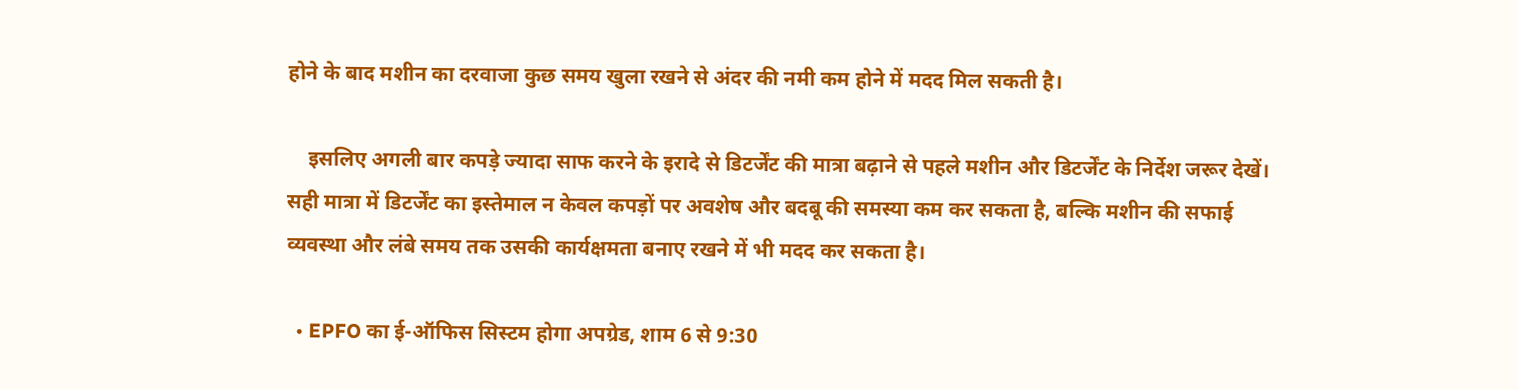होने के बाद मशीन का दरवाजा कुछ समय खुला रखने से अंदर की नमी कम होने में मदद मिल सकती है।

    इसलिए अगली बार कपड़े ज्यादा साफ करने के इरादे से डिटर्जेंट की मात्रा बढ़ाने से पहले मशीन और डिटर्जेंट के निर्देश जरूर देखें। सही मात्रा में डिटर्जेंट का इस्तेमाल न केवल कपड़ों पर अवशेष और बदबू की समस्या कम कर सकता है, बल्कि मशीन की सफाई व्यवस्था और लंबे समय तक उसकी कार्यक्षमता बनाए रखने में भी मदद कर सकता है।

  • EPFO का ई-ऑफिस सिस्टम होगा अपग्रेड, शाम 6 से 9:30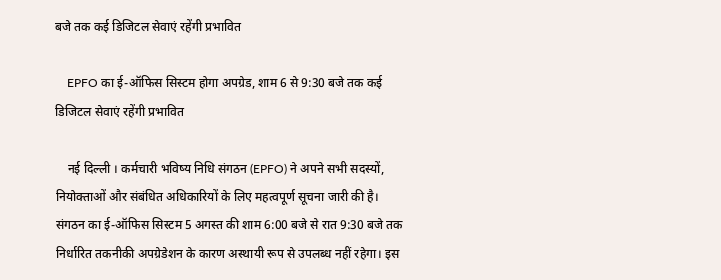बजे तक कई डिजिटल सेवाएं रहेंगी प्रभावित

    EPFO का ई-ऑफिस सिस्टम होगा अपग्रेड, शाम 6 से 9:30 बजे तक कई डिजिटल सेवाएं रहेंगी प्रभावित

    नई दिल्ली । कर्मचारी भविष्य निधि संगठन (EPFO) ने अपने सभी सदस्यों, नियोक्ताओं और संबंधित अधिकारियों के लिए महत्वपूर्ण सूचना जारी की है। संगठन का ई-ऑफिस सिस्टम 5 अगस्त की शाम 6:00 बजे से रात 9:30 बजे तक निर्धारित तकनीकी अपग्रेडेशन के कारण अस्थायी रूप से उपलब्ध नहीं रहेगा। इस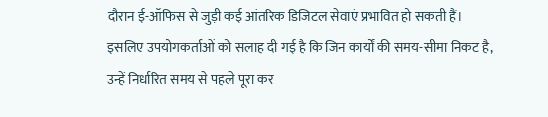दौरान ई-ऑफिस से जुड़ी कई आंतरिक डिजिटल सेवाएं प्रभावित हो सकती हैं। इसलिए उपयोगकर्ताओं को सलाह दी गई है कि जिन कार्यों की समय-सीमा निकट है, उन्हें निर्धारित समय से पहले पूरा कर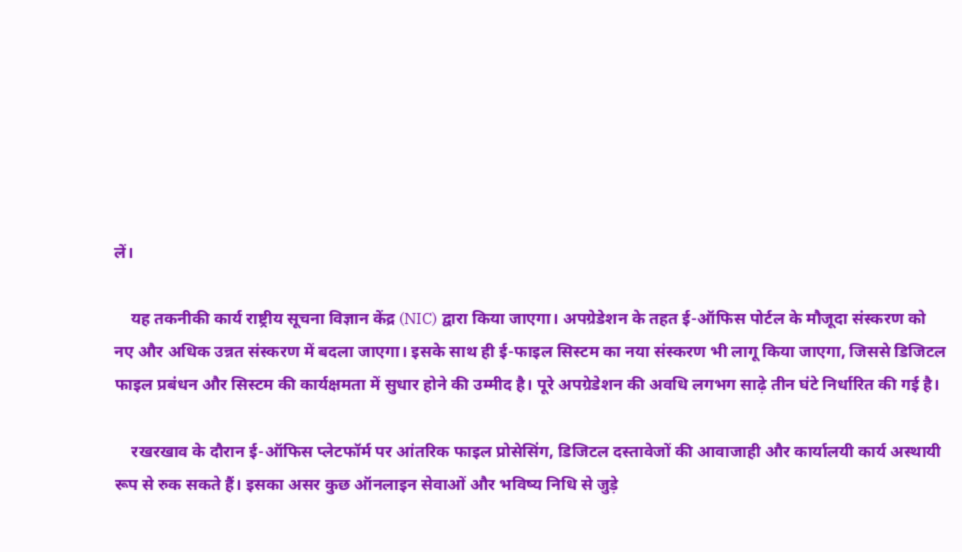लें।

    यह तकनीकी कार्य राष्ट्रीय सूचना विज्ञान केंद्र (NIC) द्वारा किया जाएगा। अपग्रेडेशन के तहत ई-ऑफिस पोर्टल के मौजूदा संस्करण को नए और अधिक उन्नत संस्करण में बदला जाएगा। इसके साथ ही ई-फाइल सिस्टम का नया संस्करण भी लागू किया जाएगा, जिससे डिजिटल फाइल प्रबंधन और सिस्टम की कार्यक्षमता में सुधार होने की उम्मीद है। पूरे अपग्रेडेशन की अवधि लगभग साढ़े तीन घंटे निर्धारित की गई है।

    रखरखाव के दौरान ई-ऑफिस प्लेटफॉर्म पर आंतरिक फाइल प्रोसेसिंग, डिजिटल दस्तावेजों की आवाजाही और कार्यालयी कार्य अस्थायी रूप से रुक सकते हैं। इसका असर कुछ ऑनलाइन सेवाओं और भविष्य निधि से जुड़े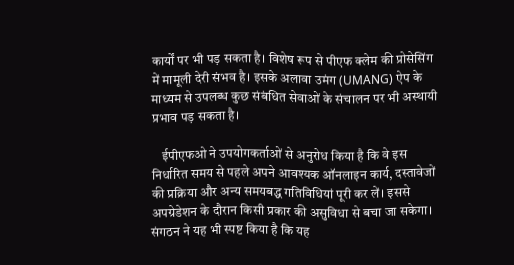कार्यों पर भी पड़ सकता है। विशेष रूप से पीएफ क्लेम की प्रोसेसिंग में मामूली देरी संभव है। इसके अलावा उमंग (UMANG) ऐप के माध्यम से उपलब्ध कुछ संबंधित सेवाओं के संचालन पर भी अस्थायी प्रभाव पड़ सकता है।

    ईपीएफओ ने उपयोगकर्ताओं से अनुरोध किया है कि वे इस निर्धारित समय से पहले अपने आवश्यक ऑनलाइन कार्य, दस्तावेजों की प्रक्रिया और अन्य समयबद्ध गतिविधियां पूरी कर लें। इससे अपग्रेडेशन के दौरान किसी प्रकार की असुविधा से बचा जा सकेगा। संगठन ने यह भी स्पष्ट किया है कि यह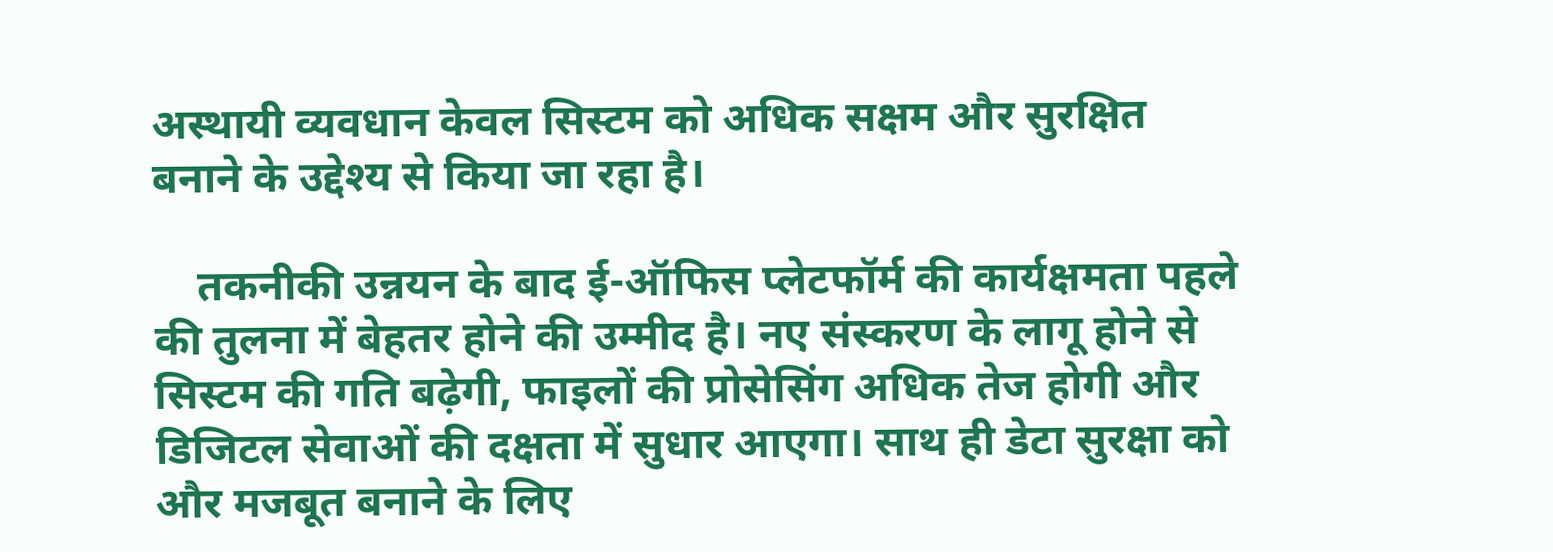अस्थायी व्यवधान केवल सिस्टम को अधिक सक्षम और सुरक्षित बनाने के उद्देश्य से किया जा रहा है।

    तकनीकी उन्नयन के बाद ई-ऑफिस प्लेटफॉर्म की कार्यक्षमता पहले की तुलना में बेहतर होने की उम्मीद है। नए संस्करण के लागू होने से सिस्टम की गति बढ़ेगी, फाइलों की प्रोसेसिंग अधिक तेज होगी और डिजिटल सेवाओं की दक्षता में सुधार आएगा। साथ ही डेटा सुरक्षा को और मजबूत बनाने के लिए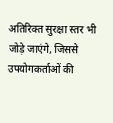अतिरिक्त सुरक्षा स्तर भी जोड़े जाएंगे, जिससे उपयोगकर्ताओं की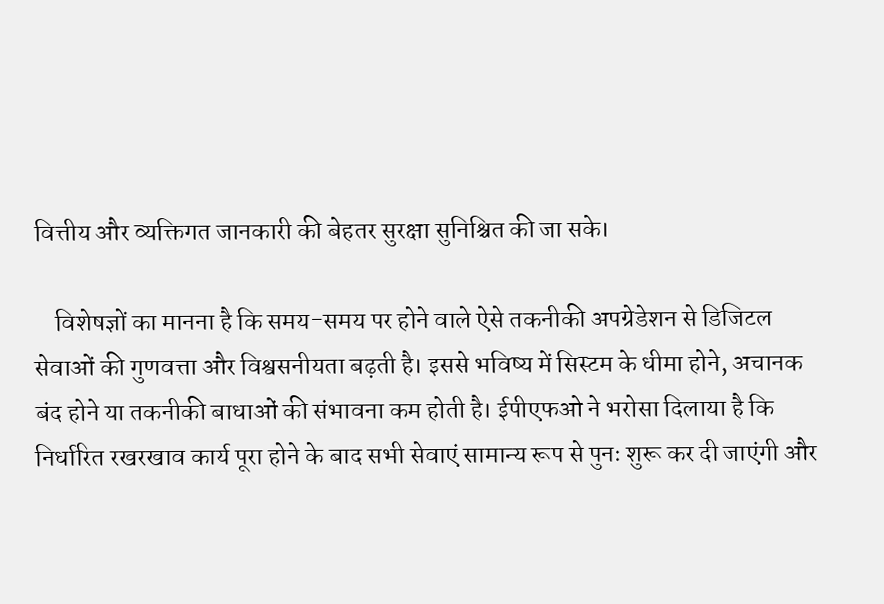वित्तीय और व्यक्तिगत जानकारी की बेहतर सुरक्षा सुनिश्चित की जा सके।

    विशेषज्ञों का मानना है कि समय-समय पर होने वाले ऐसे तकनीकी अपग्रेडेशन से डिजिटल सेवाओं की गुणवत्ता और विश्वसनीयता बढ़ती है। इससे भविष्य में सिस्टम के धीमा होने, अचानक बंद होने या तकनीकी बाधाओं की संभावना कम होती है। ईपीएफओ ने भरोसा दिलाया है कि निर्धारित रखरखाव कार्य पूरा होने के बाद सभी सेवाएं सामान्य रूप से पुनः शुरू कर दी जाएंगी और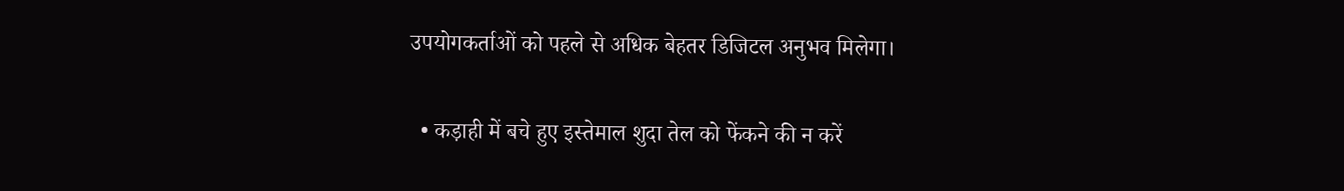उपयोगकर्ताओं को पहले से अधिक बेहतर डिजिटल अनुभव मिलेगा।

  • कड़ाही में बचे हुए इस्तेमाल शुदा तेल को फेंकने की न करें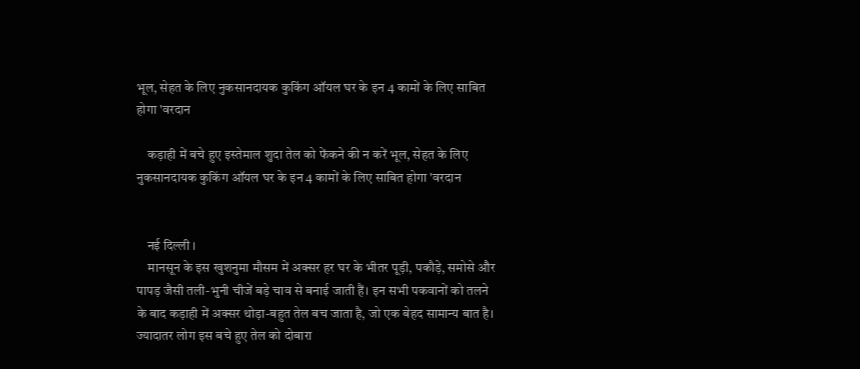भूल, सेहत के लिए नुकसानदायक कुकिंग ऑयल घर के इन 4 कामों के लिए साबित होगा 'वरदान

    कड़ाही में बचे हुए इस्तेमाल शुदा तेल को फेंकने की न करें भूल, सेहत के लिए नुकसानदायक कुकिंग ऑयल घर के इन 4 कामों के लिए साबित होगा 'वरदान


    नई दिल्ली ।
    मानसून के इस खुशनुमा मौसम में अक्सर हर घर के भीतर पूड़ी, पकौड़े, समोसे और पापड़ जैसी तली-भुनी चीजें बड़े चाव से बनाई जाती हैं। इन सभी पकवानों को तलने के बाद कड़ाही में अक्सर थोड़ा-बहुत तेल बच जाता है, जो एक बेहद सामान्य बात है। ज्यादातर लोग इस बचे हुए तेल को दोबारा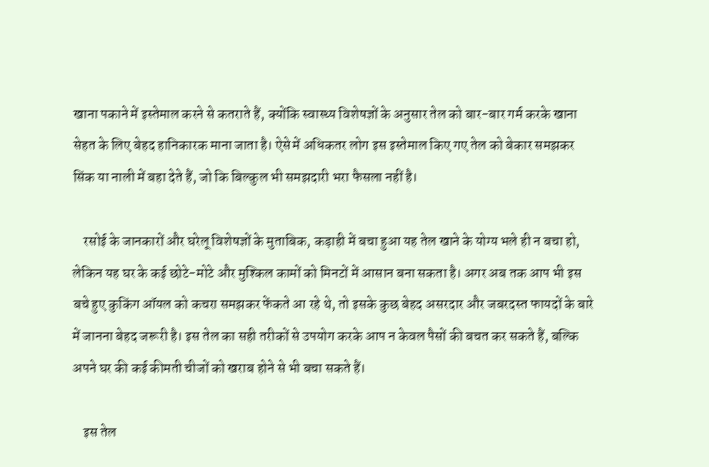खाना पकाने में इस्तेमाल करने से कतराते हैं, क्योंकि स्वास्थ्य विशेषज्ञों के अनुसार तेल को बार-बार गर्म करके खाना सेहत के लिए बेहद हानिकारक माना जाता है। ऐसे में अधिकतर लोग इस इस्तेमाल किए गए तेल को बेकार समझकर सिंक या नाली में बहा देते हैं, जो कि बिल्कुल भी समझदारी भरा फैसला नहीं है।

    रसोई के जानकारों और घरेलू विशेषज्ञों के मुताबिक, कड़ाही में बचा हुआ यह तेल खाने के योग्य भले ही न बचा हो, लेकिन यह घर के कई छोटे-मोटे और मुश्किल कामों को मिनटों में आसान बना सकता है। अगर अब तक आप भी इस बचे हुए कुकिंग ऑयल को कचरा समझकर फेंकते आ रहे थे, तो इसके कुछ बेहद असरदार और जबरदस्त फायदों के बारे में जानना बेहद जरूरी है। इस तेल का सही तरीकों से उपयोग करके आप न केवल पैसों की बचत कर सकते हैं, बल्कि अपने घर की कई कीमती चीजों को खराब होने से भी बचा सकते हैं।

    इस तेल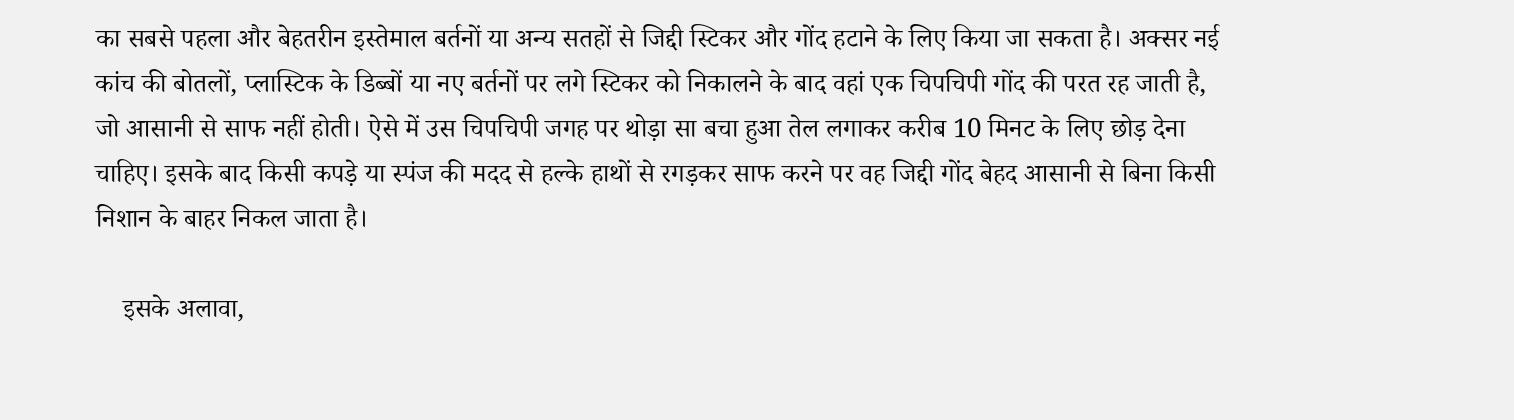का सबसे पहला और बेहतरीन इस्तेमाल बर्तनों या अन्य सतहों से जिद्दी स्टिकर और गोंद हटाने के लिए किया जा सकता है। अक्सर नई कांच की बोतलों, प्लास्टिक के डिब्बों या नए बर्तनों पर लगे स्टिकर को निकालने के बाद वहां एक चिपचिपी गोंद की परत रह जाती है, जो आसानी से साफ नहीं होती। ऐसे में उस चिपचिपी जगह पर थोड़ा सा बचा हुआ तेल लगाकर करीब 10 मिनट के लिए छोड़ देना चाहिए। इसके बाद किसी कपड़े या स्पंज की मदद से हल्के हाथों से रगड़कर साफ करने पर वह जिद्दी गोंद बेहद आसानी से बिना किसी निशान के बाहर निकल जाता है।

    इसके अलावा,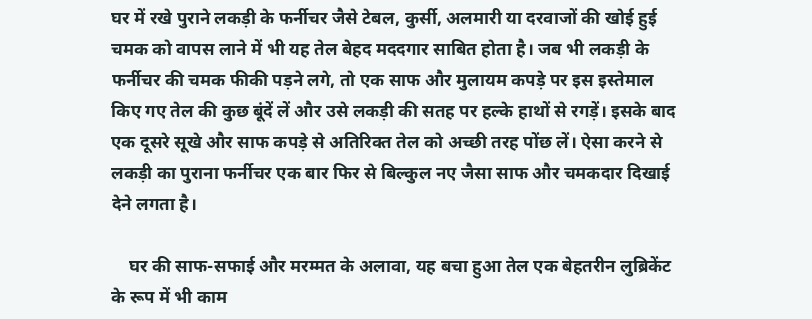घर में रखे पुराने लकड़ी के फर्नीचर जैसे टेबल, कुर्सी, अलमारी या दरवाजों की खोई हुई चमक को वापस लाने में भी यह तेल बेहद मददगार साबित होता है। जब भी लकड़ी के फर्नीचर की चमक फीकी पड़ने लगे, तो एक साफ और मुलायम कपड़े पर इस इस्तेमाल किए गए तेल की कुछ बूंदें लें और उसे लकड़ी की सतह पर हल्के हाथों से रगड़ें। इसके बाद एक दूसरे सूखे और साफ कपड़े से अतिरिक्त तेल को अच्छी तरह पोंछ लें। ऐसा करने से लकड़ी का पुराना फर्नीचर एक बार फिर से बिल्कुल नए जैसा साफ और चमकदार दिखाई देने लगता है।

    घर की साफ-सफाई और मरम्मत के अलावा, यह बचा हुआ तेल एक बेहतरीन लुब्रिकेंट के रूप में भी काम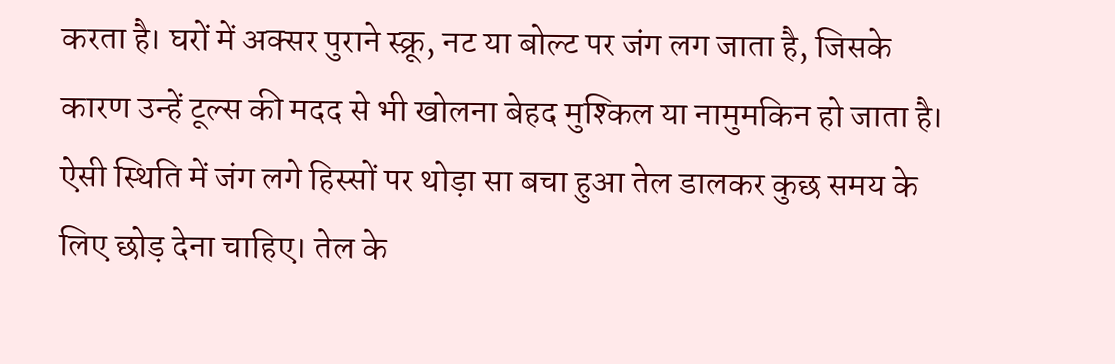करता है। घरों में अक्सर पुराने स्क्रू, नट या बोल्ट पर जंग लग जाता है, जिसके कारण उन्हें टूल्स की मदद से भी खोलना बेहद मुश्किल या नामुमकिन हो जाता है। ऐसी स्थिति में जंग लगे हिस्सों पर थोड़ा सा बचा हुआ तेल डालकर कुछ समय के लिए छोड़ देना चाहिए। तेल के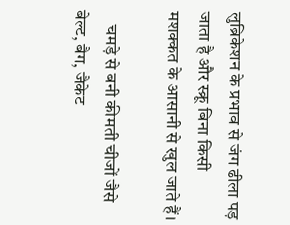लुब्रिकेशन के प्रभाव से जंग ढीला पड़ जाता है और स्क्रू बिना किसी मशक्कत के आसानी से खुल जाते हैं।

    चमड़े से बनी कीमती चीजों जैसे बेल्ट, बैग, जैकेट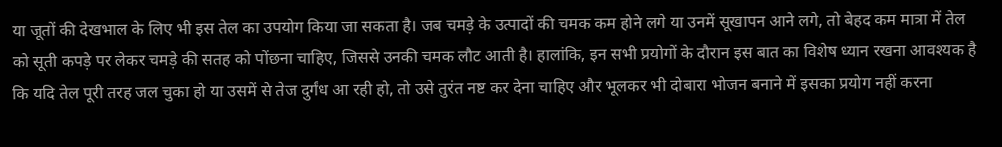या जूतों की देखभाल के लिए भी इस तेल का उपयोग किया जा सकता है। जब चमड़े के उत्पादों की चमक कम होने लगे या उनमें सूखापन आने लगे, तो बेहद कम मात्रा में तेल को सूती कपड़े पर लेकर चमड़े की सतह को पोंछना चाहिए, जिससे उनकी चमक लौट आती है। हालांकि, इन सभी प्रयोगों के दौरान इस बात का विशेष ध्यान रखना आवश्यक है कि यदि तेल पूरी तरह जल चुका हो या उसमें से तेज दुर्गंध आ रही हो, तो उसे तुरंत नष्ट कर देना चाहिए और भूलकर भी दोबारा भोजन बनाने में इसका प्रयोग नहीं करना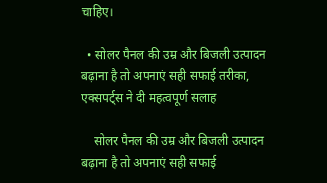चाहिए।

  • सोलर पैनल की उम्र और बिजली उत्पादन बढ़ाना है तो अपनाएं सही सफाई तरीका, एक्सपर्ट्स ने दी महत्वपूर्ण सलाह

    सोलर पैनल की उम्र और बिजली उत्पादन बढ़ाना है तो अपनाएं सही सफाई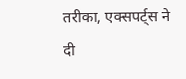तरीका, एक्सपर्ट्स ने दी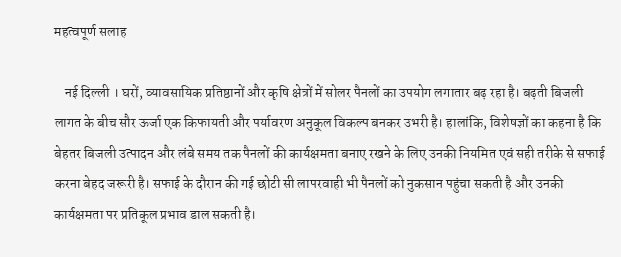महत्वपूर्ण सलाह

    नई दिल्ली । घरों, व्यावसायिक प्रतिष्ठानों और कृषि क्षेत्रों में सोलर पैनलों का उपयोग लगातार बढ़ रहा है। बढ़ती बिजली लागत के बीच सौर ऊर्जा एक किफायती और पर्यावरण अनुकूल विकल्प बनकर उभरी है। हालांकि, विशेषज्ञों का कहना है कि बेहतर बिजली उत्पादन और लंबे समय तक पैनलों की कार्यक्षमता बनाए रखने के लिए उनकी नियमित एवं सही तरीके से सफाई करना बेहद जरूरी है। सफाई के दौरान की गई छोटी सी लापरवाही भी पैनलों को नुकसान पहुंचा सकती है और उनकी कार्यक्षमता पर प्रतिकूल प्रभाव डाल सकती है।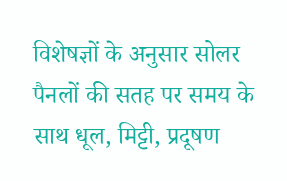विशेषज्ञों के अनुसार सोलर पैनलों की सतह पर समय के साथ धूल, मिट्टी, प्रदूषण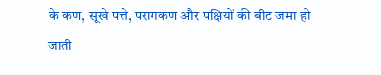के कण, सूखे पत्ते, परागकण और पक्षियों की बीट जमा हो जाती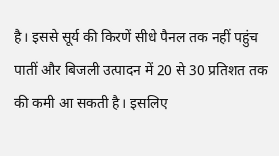है। इससे सूर्य की किरणें सीधे पैनल तक नहीं पहुंच पातीं और बिजली उत्पादन में 20 से 30 प्रतिशत तक की कमी आ सकती है। इसलिए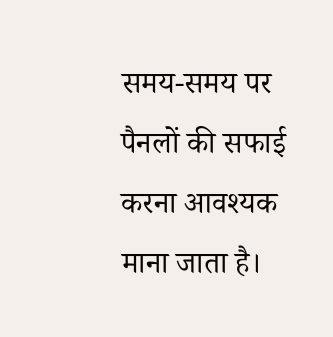समय-समय पर पैनलों की सफाई करना आवश्यक माना जाता है।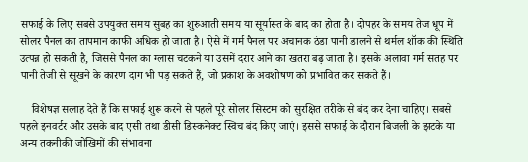सफाई के लिए सबसे उपयुक्त समय सुबह का शुरुआती समय या सूर्यास्त के बाद का होता है। दोपहर के समय तेज धूप में सोलर पैनल का तापमान काफी अधिक हो जाता है। ऐसे में गर्म पैनल पर अचानक ठंडा पानी डालने से थर्मल शॉक की स्थिति उत्पन्न हो सकती है, जिससे पैनल का ग्लास चटकने या उसमें दरार आने का खतरा बढ़ जाता है। इसके अलावा गर्म सतह पर पानी तेजी से सूखने के कारण दाग भी पड़ सकते हैं, जो प्रकाश के अवशोषण को प्रभावित कर सकते हैं।

    विशेषज्ञ सलाह देते हैं कि सफाई शुरू करने से पहले पूरे सोलर सिस्टम को सुरक्षित तरीके से बंद कर देना चाहिए। सबसे पहले इनवर्टर और उसके बाद एसी तथा डीसी डिस्कनेक्ट स्विच बंद किए जाएं। इससे सफाई के दौरान बिजली के झटके या अन्य तकनीकी जोखिमों की संभावना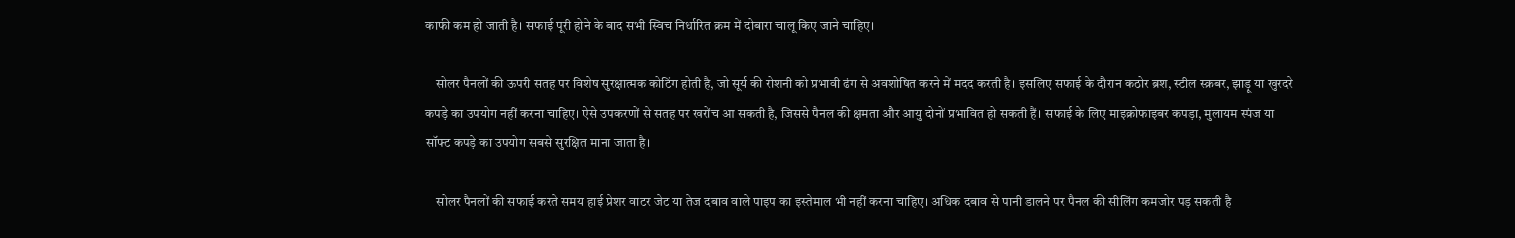काफी कम हो जाती है। सफाई पूरी होने के बाद सभी स्विच निर्धारित क्रम में दोबारा चालू किए जाने चाहिए।

    सोलर पैनलों की ऊपरी सतह पर विशेष सुरक्षात्मक कोटिंग होती है, जो सूर्य की रोशनी को प्रभावी ढंग से अवशोषित करने में मदद करती है। इसलिए सफाई के दौरान कठोर ब्रश, स्टील स्क्रबर, झाड़ू या खुरदरे कपड़े का उपयोग नहीं करना चाहिए। ऐसे उपकरणों से सतह पर खरोंच आ सकती है, जिससे पैनल की क्षमता और आयु दोनों प्रभावित हो सकती हैं। सफाई के लिए माइक्रोफाइबर कपड़ा, मुलायम स्पंज या सॉफ्ट कपड़े का उपयोग सबसे सुरक्षित माना जाता है।

    सोलर पैनलों की सफाई करते समय हाई प्रेशर वाटर जेट या तेज दबाव वाले पाइप का इस्तेमाल भी नहीं करना चाहिए। अधिक दबाव से पानी डालने पर पैनल की सीलिंग कमजोर पड़ सकती है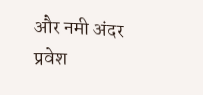और नमी अंदर प्रवेश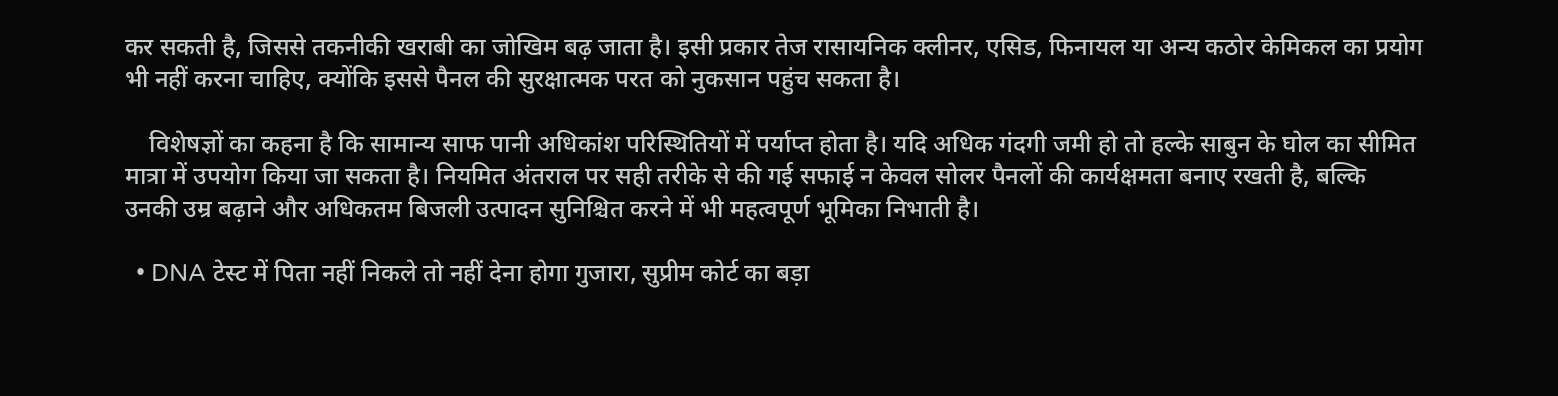कर सकती है, जिससे तकनीकी खराबी का जोखिम बढ़ जाता है। इसी प्रकार तेज रासायनिक क्लीनर, एसिड, फिनायल या अन्य कठोर केमिकल का प्रयोग भी नहीं करना चाहिए, क्योंकि इससे पैनल की सुरक्षात्मक परत को नुकसान पहुंच सकता है।

    विशेषज्ञों का कहना है कि सामान्य साफ पानी अधिकांश परिस्थितियों में पर्याप्त होता है। यदि अधिक गंदगी जमी हो तो हल्के साबुन के घोल का सीमित मात्रा में उपयोग किया जा सकता है। नियमित अंतराल पर सही तरीके से की गई सफाई न केवल सोलर पैनलों की कार्यक्षमता बनाए रखती है, बल्कि उनकी उम्र बढ़ाने और अधिकतम बिजली उत्पादन सुनिश्चित करने में भी महत्वपूर्ण भूमिका निभाती है।

  • DNA टेस्ट में पिता नहीं निकले तो नहीं देना होगा गुजारा, सुप्रीम कोर्ट का बड़ा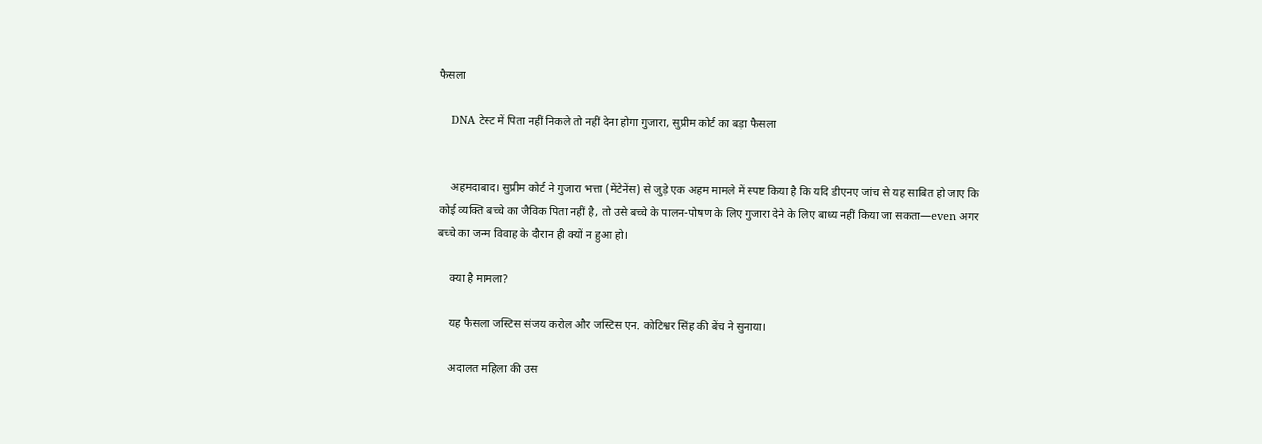फैसला

    DNA टेस्ट में पिता नहीं निकले तो नहीं देना होगा गुजारा, सुप्रीम कोर्ट का बड़ा फैसला


    अहमदाबाद। सुप्रीम कोर्ट ने गुजारा भत्ता (मेंटेनेंस) से जुड़े एक अहम मामले में स्पष्ट किया है कि यदि डीएनए जांच से यह साबित हो जाए कि कोई व्यक्ति बच्चे का जैविक पिता नहीं है, तो उसे बच्चे के पालन-पोषण के लिए गुजारा देने के लिए बाध्य नहीं किया जा सकता—even अगर बच्चे का जन्म विवाह के दौरान ही क्यों न हुआ हो।

    क्या है मामला?

    यह फैसला जस्टिस संजय करोल और जस्टिस एन. कोटिश्वर सिंह की बेंच ने सुनाया।

    अदालत महिला की उस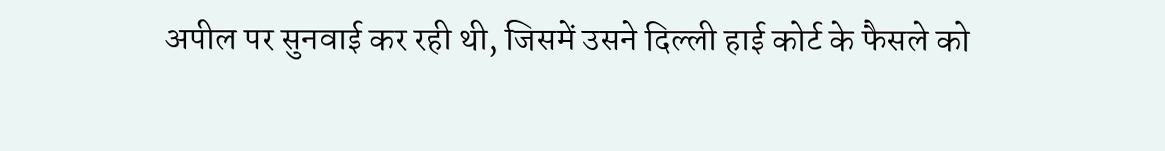अपील पर सुनवाई कर रही थी, जिसमें उसने दिल्ली हाई कोर्ट के फैसले को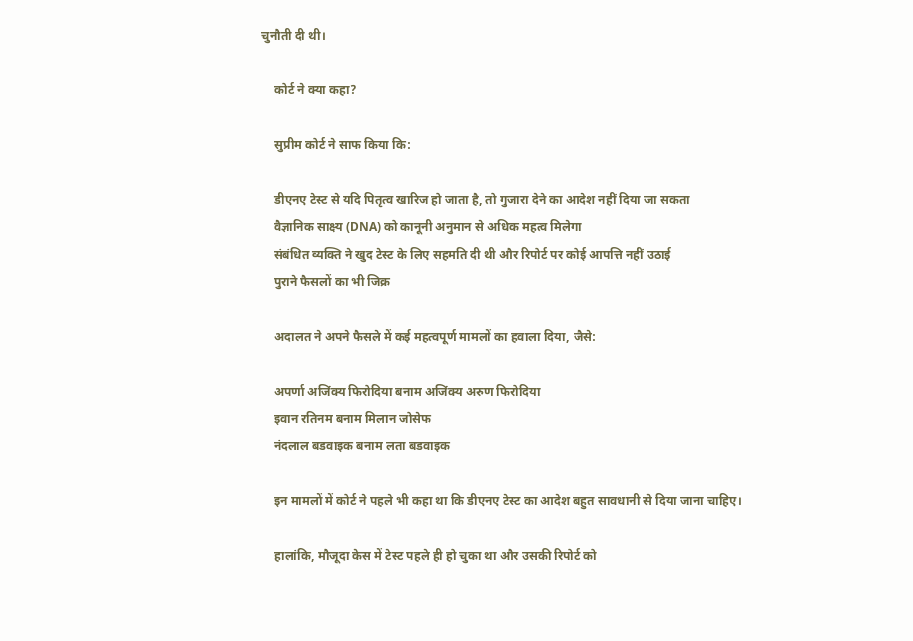चुनौती दी थी।

    कोर्ट ने क्या कहा?

    सुप्रीम कोर्ट ने साफ किया कि:

    डीएनए टेस्ट से यदि पितृत्व खारिज हो जाता है, तो गुजारा देने का आदेश नहीं दिया जा सकता
    वैज्ञानिक साक्ष्य (DNA) को कानूनी अनुमान से अधिक महत्व मिलेगा
    संबंधित व्यक्ति ने खुद टेस्ट के लिए सहमति दी थी और रिपोर्ट पर कोई आपत्ति नहीं उठाई
    पुराने फैसलों का भी जिक्र

    अदालत ने अपने फैसले में कई महत्वपूर्ण मामलों का हवाला दिया, जैसे:

    अपर्णा अजिंक्य फिरोदिया बनाम अजिंक्य अरुण फिरोदिया
    इवान रतिनम बनाम मिलान जोसेफ
    नंदलाल बडवाइक बनाम लता बडवाइक

    इन मामलों में कोर्ट ने पहले भी कहा था कि डीएनए टेस्ट का आदेश बहुत सावधानी से दिया जाना चाहिए।

    हालांकि, मौजूदा केस में टेस्ट पहले ही हो चुका था और उसकी रिपोर्ट को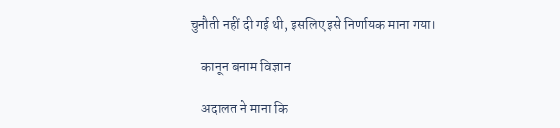चुनौती नहीं दी गई थी, इसलिए इसे निर्णायक माना गया।

    कानून बनाम विज्ञान

    अदालत ने माना कि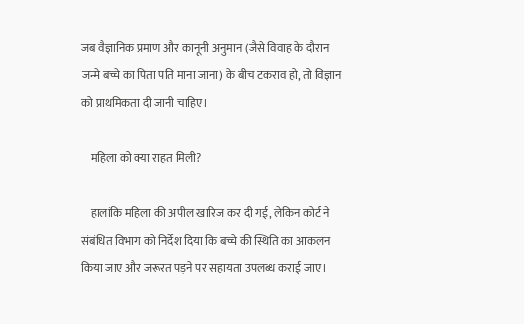जब वैज्ञानिक प्रमाण और कानूनी अनुमान (जैसे विवाह के दौरान जन्मे बच्चे का पिता पति माना जाना) के बीच टकराव हो, तो विज्ञान को प्राथमिकता दी जानी चाहिए।

    महिला को क्या राहत मिली?

    हालांकि महिला की अपील खारिज कर दी गई, लेकिन कोर्ट ने संबंधित विभाग को निर्देश दिया कि बच्चे की स्थिति का आकलन किया जाए और जरूरत पड़ने पर सहायता उपलब्ध कराई जाए।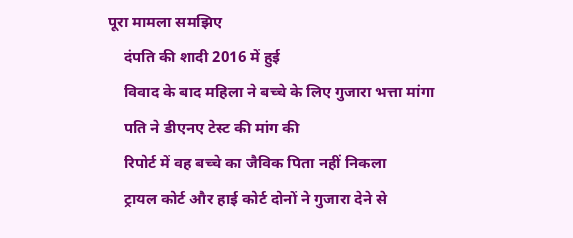पूरा मामला समझिए
    दंपति की शादी 2016 में हुई
    विवाद के बाद महिला ने बच्चे के लिए गुजारा भत्ता मांगा
    पति ने डीएनए टेस्ट की मांग की
    रिपोर्ट में वह बच्चे का जैविक पिता नहीं निकला
    ट्रायल कोर्ट और हाई कोर्ट दोनों ने गुजारा देने से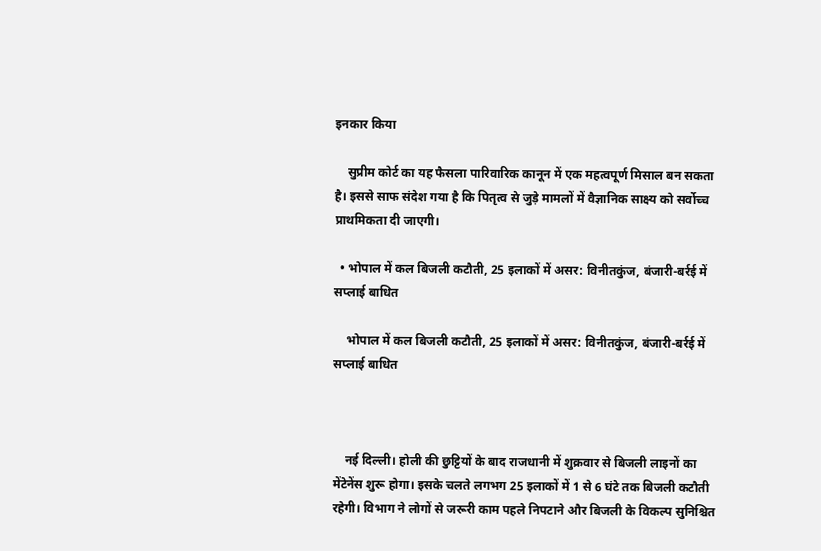इनकार किया

    सुप्रीम कोर्ट का यह फैसला पारिवारिक कानून में एक महत्वपूर्ण मिसाल बन सकता है। इससे साफ संदेश गया है कि पितृत्व से जुड़े मामलों में वैज्ञानिक साक्ष्य को सर्वोच्च प्राथमिकता दी जाएगी।

  • भोपाल में कल बिजली कटौती, 25 इलाकों में असर: विनीतकुंज, बंजारी-बर्रई में सप्लाई बाधित

    भोपाल में कल बिजली कटौती, 25 इलाकों में असर: विनीतकुंज, बंजारी-बर्रई में सप्लाई बाधित



    नई दिल्ली। होली की छुट्टियों के बाद राजधानी में शुक्रवार से बिजली लाइनों का मेंटेनेंस शुरू होगा। इसके चलते लगभग 25 इलाकों में 1 से 6 घंटे तक बिजली कटौती रहेगी। विभाग ने लोगों से जरूरी काम पहले निपटाने और बिजली के विकल्प सुनिश्चित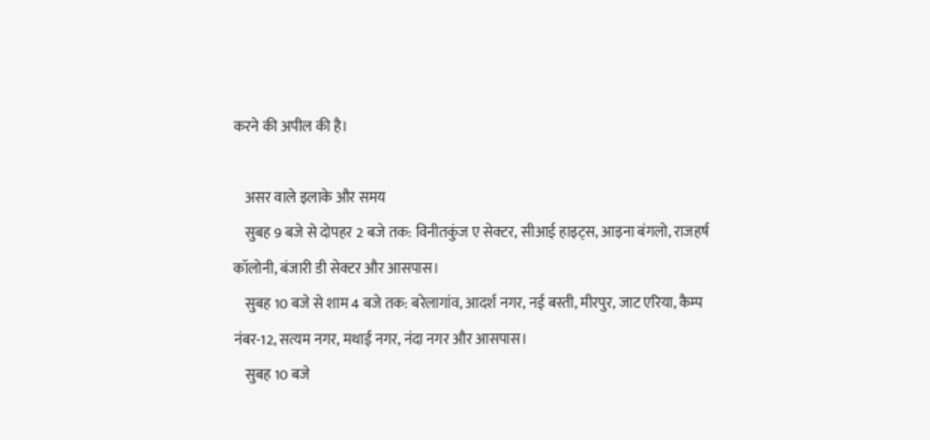करने की अपील की है।

    असर वाले इलाके और समय
    सुबह 9 बजे से दोपहर 2 बजे तक: विनीतकुंज ए सेक्टर, सीआई हाइट्स, आइना बंगलो, राजहर्ष कॉलोनी, बंजारी डी सेक्टर और आसपास।
    सुबह 10 बजे से शाम 4 बजे तक: बरेलागांव, आदर्श नगर, नई बस्ती, मीरपुर, जाट एरिया, कैम्प नंबर-12, सत्यम नगर, मथाई नगर, नंदा नगर और आसपास।
    सुबह 10 बजे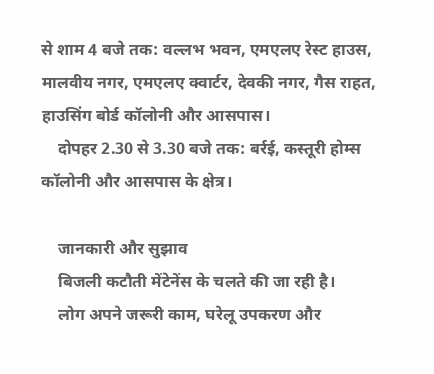से शाम 4 बजे तक: वल्लभ भवन, एमएलए रेस्ट हाउस, मालवीय नगर, एमएलए क्वार्टर, देवकी नगर, गैस राहत, हाउसिंग बोर्ड कॉलोनी और आसपास।
    दोपहर 2.30 से 3.30 बजे तक: बर्रई, कस्तूरी होम्स कॉलोनी और आसपास के क्षेत्र।

    जानकारी और सुझाव
    बिजली कटौती मेंटेनेंस के चलते की जा रही है।
    लोग अपने जरूरी काम, घरेलू उपकरण और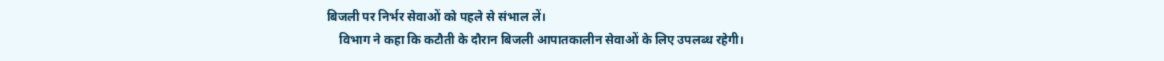बिजली पर निर्भर सेवाओं को पहले से संभाल लें।
    विभाग ने कहा कि कटौती के दौरान बिजली आपातकालीन सेवाओं के लिए उपलब्ध रहेगी।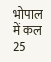भोपाल में कल 25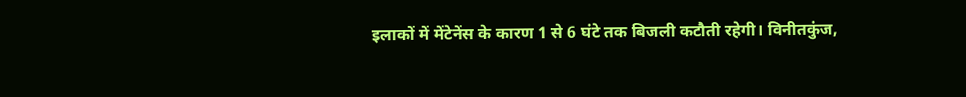इलाकों में मेंटेनेंस के कारण 1 से 6 घंटे तक बिजली कटौती रहेगी। विनीतकुंज,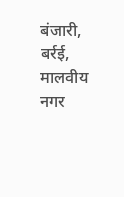बंजारी, बर्रई, मालवीय नगर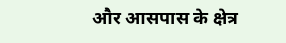और आसपास के क्षेत्र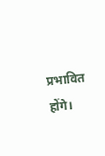प्रभावित होंगे।